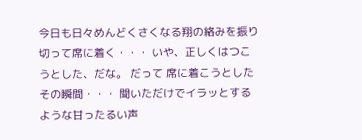今日も日々めんどくさくなる翔の絡みを振り切って席に着く・・・ いや、正しくはつこうとした、だな。 だって 席に着こうとしたその瞬間・・・ 聞いただけでイラッとするような甘ったるい声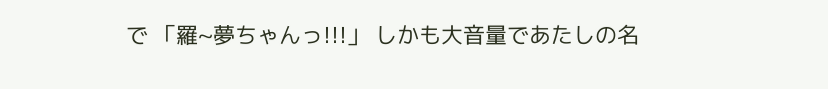で 「羅~夢ちゃんっ!!!」 しかも大音量であたしの名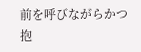前を呼びながらかつ抱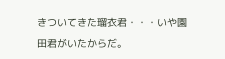きついてきた瑠衣君・・・いや園田君がいたからだ。